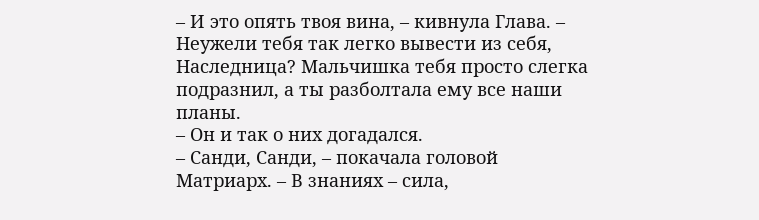– И это опять твоя вина, – кивнула Глава. – Неужели тебя так легко вывести из себя, Наследница? Мальчишка тебя просто слегка подразнил, а ты разболтала ему все наши планы.
– Он и так о них догадался.
– Санди, Санди, – покачала головой Матриарх. – В знаниях – сила,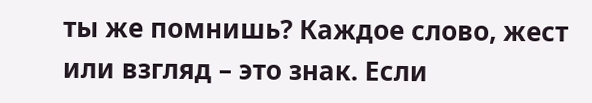ты же помнишь? Каждое слово, жест или взгляд – это знак. Если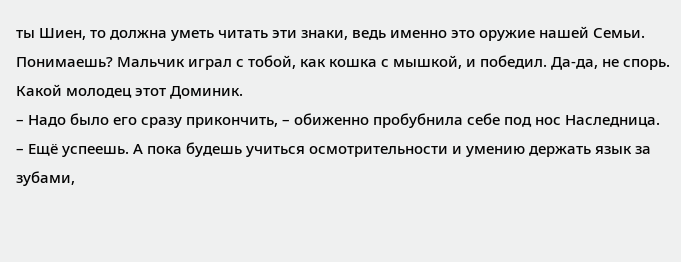ты Шиен, то должна уметь читать эти знаки, ведь именно это оружие нашей Семьи. Понимаешь? Мальчик играл с тобой, как кошка с мышкой, и победил. Да-да, не спорь. Какой молодец этот Доминик.
– Надо было его сразу прикончить, – обиженно пробубнила себе под нос Наследница.
– Ещё успеешь. А пока будешь учиться осмотрительности и умению держать язык за зубами,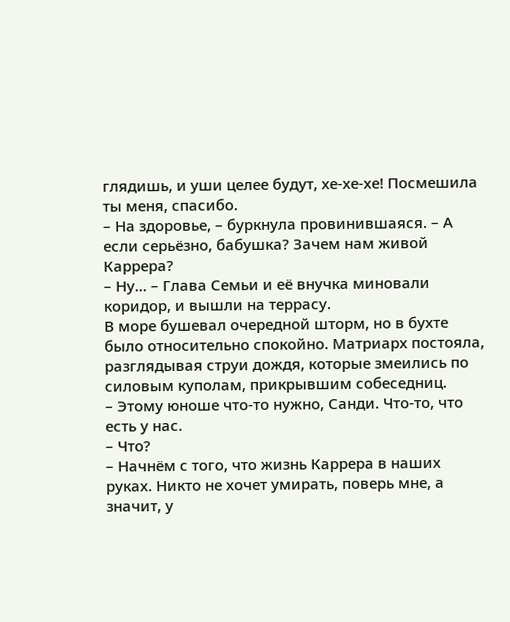глядишь, и уши целее будут, хе-хе-хе! Посмешила ты меня, спасибо.
– На здоровье, – буркнула провинившаяся. – А если серьёзно, бабушка? Зачем нам живой Каррера?
– Ну... – Глава Семьи и её внучка миновали коридор, и вышли на террасу.
В море бушевал очередной шторм, но в бухте было относительно спокойно. Матриарх постояла, разглядывая струи дождя, которые змеились по силовым куполам, прикрывшим собеседниц.
– Этому юноше что-то нужно, Санди. Что-то, что есть у нас.
– Что?
– Начнём с того, что жизнь Каррера в наших руках. Никто не хочет умирать, поверь мне, а значит, у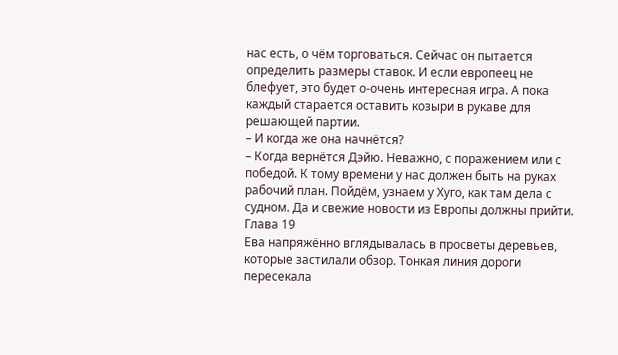нас есть, о чём торговаться. Сейчас он пытается определить размеры ставок. И если европеец не блефует, это будет о-очень интересная игра. А пока каждый старается оставить козыри в рукаве для решающей партии.
– И когда же она начнётся?
– Когда вернётся Дэйю. Неважно, с поражением или с победой. К тому времени у нас должен быть на руках рабочий план. Пойдём, узнаем у Хуго, как там дела с судном. Да и свежие новости из Европы должны прийти.
Глава 19
Ева напряжённо вглядывалась в просветы деревьев, которые застилали обзор. Тонкая линия дороги пересекала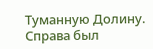Туманную Долину. Справа был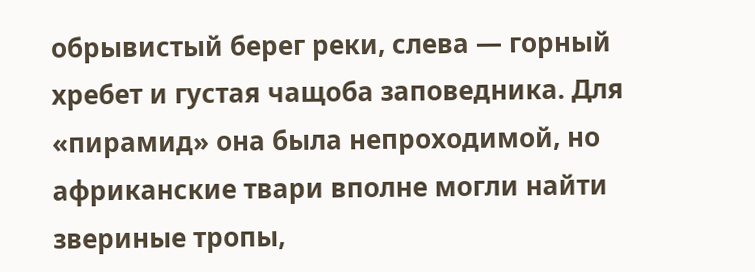обрывистый берег реки, слева — горный хребет и густая чащоба заповедника. Для «пирамид» она была непроходимой, но африканские твари вполне могли найти звериные тропы,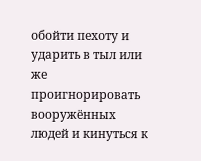обойти пехоту и ударить в тыл или же проигнорировать вооружённых людей и кинуться к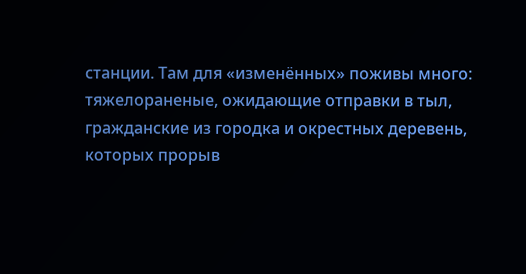станции. Там для «изменённых» поживы много: тяжелораненые, ожидающие отправки в тыл, гражданские из городка и окрестных деревень, которых прорыв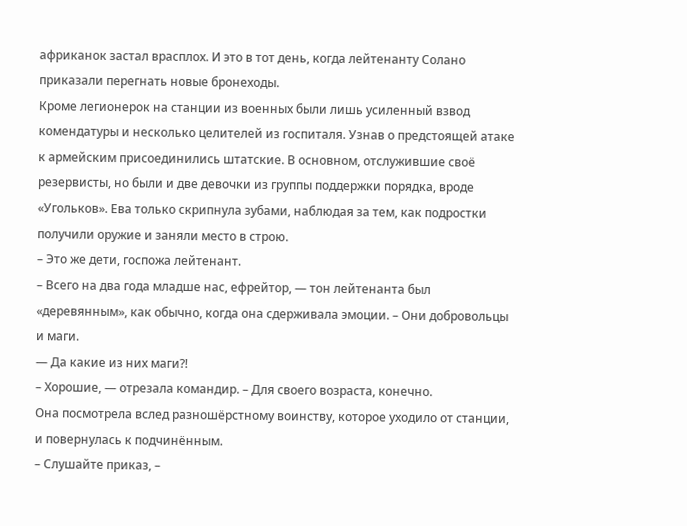африканок застал врасплох. И это в тот день, когда лейтенанту Солано приказали перегнать новые бронеходы.
Кроме легионерок на станции из военных были лишь усиленный взвод комендатуры и несколько целителей из госпиталя. Узнав о предстоящей атаке к армейским присоединились штатские. В основном, отслужившие своё резервисты, но были и две девочки из группы поддержки порядка, вроде «Угольков». Ева только скрипнула зубами, наблюдая за тем, как подростки получили оружие и заняли место в строю.
– Это же дети, госпожа лейтенант.
– Всего на два года младше нас, ефрейтор, — тон лейтенанта был «деревянным», как обычно, когда она сдерживала эмоции. – Они добровольцы и маги.
— Да какие из них маги?!
– Хорошие, — отрезала командир. – Для своего возраста, конечно.
Она посмотрела вслед разношёрстному воинству, которое уходило от станции, и повернулась к подчинённым.
– Слушайте приказ, –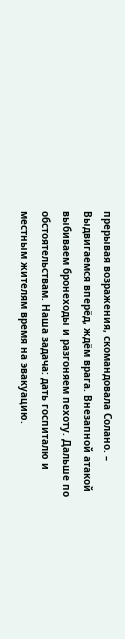прерывая возражения, скомандовала Солано. – Выдвигаемся вперёд, ждём врага. Внезапной атакой выбиваем бронеходы и разгоняем пехоту. Дальше по обстоятельствам. Наша задача: дать госпиталю и местным жителям время на эвакуацию.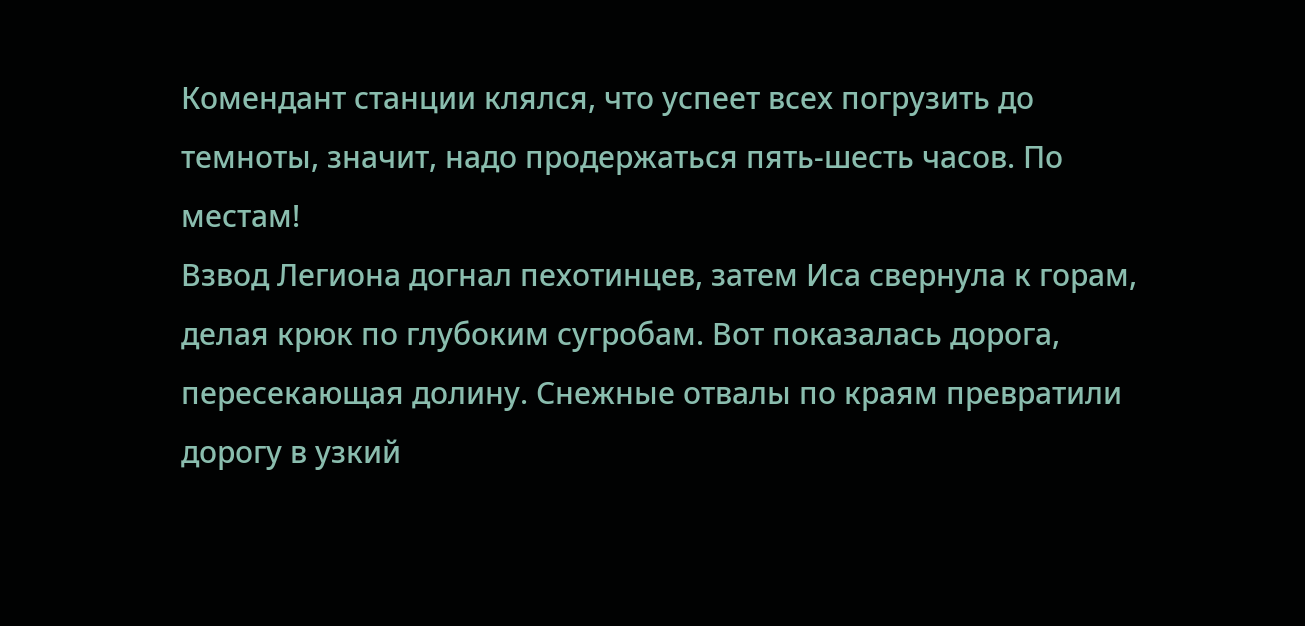Комендант станции клялся, что успеет всех погрузить до темноты, значит, надо продержаться пять-шесть часов. По местам!
Взвод Легиона догнал пехотинцев, затем Иса свернула к горам, делая крюк по глубоким сугробам. Вот показалась дорога, пересекающая долину. Снежные отвалы по краям превратили дорогу в узкий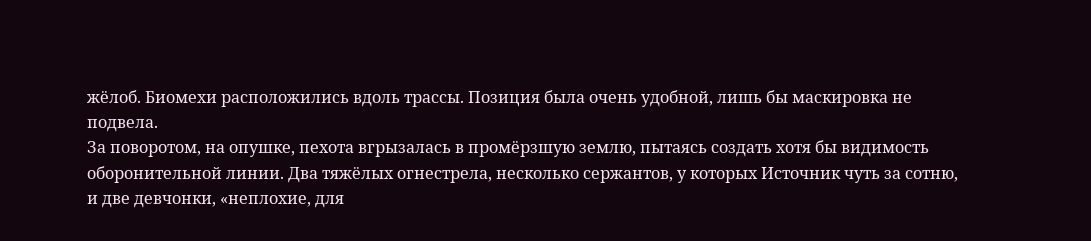жёлоб. Биомехи расположились вдоль трассы. Позиция была очень удобной, лишь бы маскировка не подвела.
За поворотом, на опушке, пехота вгрызалась в промёрзшую землю, пытаясь создать хотя бы видимость оборонительной линии. Два тяжёлых огнестрела, несколько сержантов, у которых Источник чуть за сотню, и две девчонки, «неплохие, для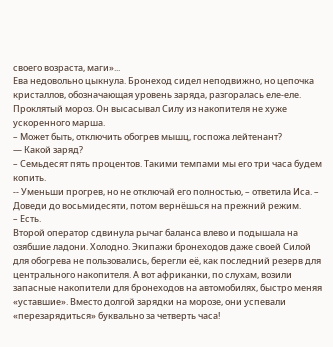своего возраста, маги»...
Ева недовольно цыкнула. Бронеход сидел неподвижно, но цепочка кристаллов, обозначающая уровень заряда, разгоралась еле-еле. Проклятый мороз. Он высасывал Силу из накопителя не хуже ускоренного марша.
– Может быть, отключить обогрев мышц, госпожа лейтенант?
— Какой заряд?
– Семьдесят пять процентов. Такими темпами мы его три часа будем копить.
-- Уменьши прогрев, но не отключай его полностью, – ответила Иса. – Доведи до восьмидесяти, потом вернёшься на прежний режим.
– Есть.
Второй оператор сдвинула рычаг баланса влево и подышала на озябшие ладони. Холодно. Экипажи бронеходов даже своей Силой для обогрева не пользовались, берегли её, как последний резерв для центрального накопителя. А вот африканки, по слухам, возили запасные накопители для бронеходов на автомобилях, быстро меняя «уставшие». Вместо долгой зарядки на морозе, они успевали «перезарядиться» буквально за четверть часа!